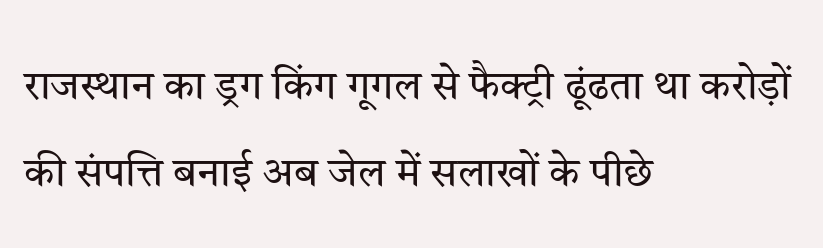राजस्थान का ड्रग किंग गूगल से फैक्ट्री ढूंढता था करोड़ों की संपत्ति बनाई अब जेल में सलाखों के पीछे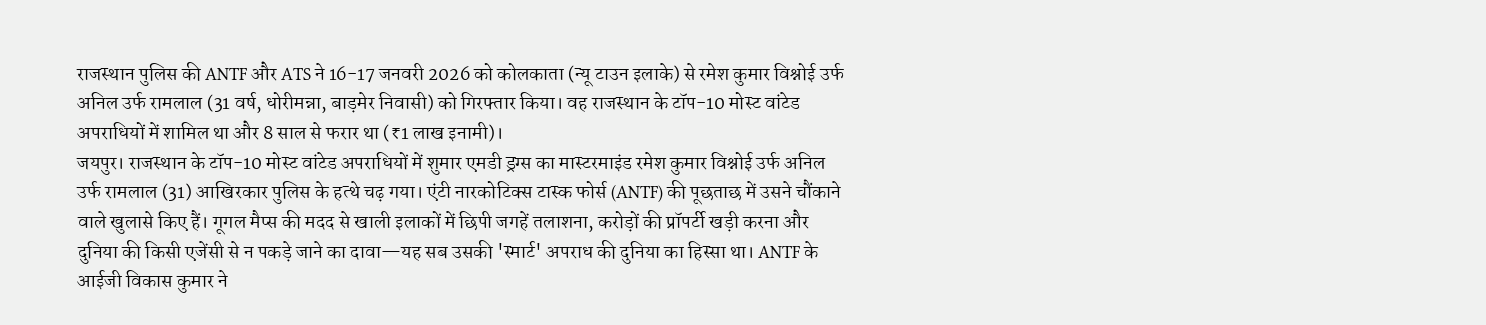राजस्थान पुलिस की ANTF और ATS ने 16-17 जनवरी 2026 को कोलकाता (न्यू टाउन इलाके) से रमेश कुमार विश्नोई उर्फ अनिल उर्फ रामलाल (31 वर्ष, धोरीमन्ना, बाड़मेर निवासी) को गिरफ्तार किया। वह राजस्थान के टॉप-10 मोस्ट वांटेड अपराधियों में शामिल था और 8 साल से फरार था (₹1 लाख इनामी)।
जयपुर। राजस्थान के टॉप-10 मोस्ट वांटेड अपराधियों में शुमार एमडी ड्रग्स का मास्टरमाइंड रमेश कुमार विश्नोई उर्फ अनिल उर्फ रामलाल (31) आखिरकार पुलिस के हत्थे चढ़ गया। एंटी नारकोटिक्स टास्क फोर्स (ANTF) की पूछताछ में उसने चौंकाने वाले खुलासे किए हैं। गूगल मैप्स की मदद से खाली इलाकों में छिपी जगहें तलाशना, करोड़ों की प्रॉपर्टी खड़ी करना और दुनिया की किसी एजेंसी से न पकड़े जाने का दावा—यह सब उसकी 'स्मार्ट' अपराध की दुनिया का हिस्सा था। ANTF के आईजी विकास कुमार ने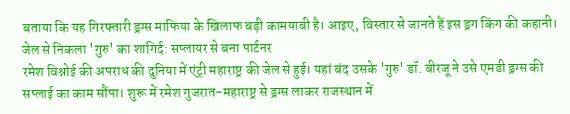बताया कि यह गिरफ्तारी ड्रग्स माफिया के खिलाफ बड़ी कामयाबी है। आइए, विस्तार से जानते हैं इस ड्रग किंग की कहानी।
जेल से निकला 'गुरु' का शागिर्द: सप्लायर से बना पार्टनर
रमेश विश्नोई की अपराध की दुनिया में एंट्री महाराष्ट्र की जेल से हुई। यहां बंद उसके 'गुरु' डॉ. बीरजू ने उसे एमडी ड्रग्स की सप्लाई का काम सौंपा। शुरू में रमेश गुजरात-महाराष्ट्र से ड्रग्स लाकर राजस्थान में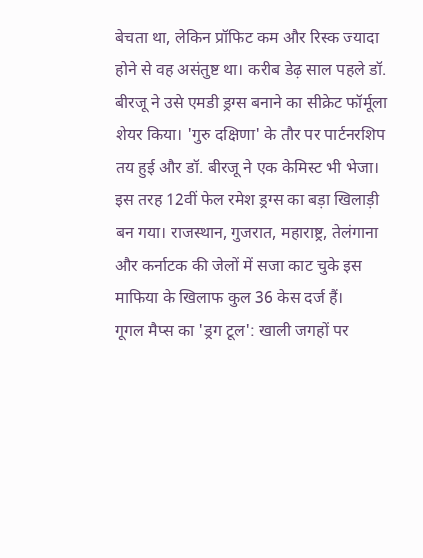बेचता था, लेकिन प्रॉफिट कम और रिस्क ज्यादा होने से वह असंतुष्ट था। करीब डेढ़ साल पहले डॉ. बीरजू ने उसे एमडी ड्रग्स बनाने का सीक्रेट फॉर्मूला शेयर किया। 'गुरु दक्षिणा' के तौर पर पार्टनरशिप तय हुई और डॉ. बीरजू ने एक केमिस्ट भी भेजा। इस तरह 12वीं फेल रमेश ड्रग्स का बड़ा खिलाड़ी बन गया। राजस्थान, गुजरात, महाराष्ट्र, तेलंगाना और कर्नाटक की जेलों में सजा काट चुके इस माफिया के खिलाफ कुल 36 केस दर्ज हैं।
गूगल मैप्स का 'ड्रग टूल': खाली जगहों पर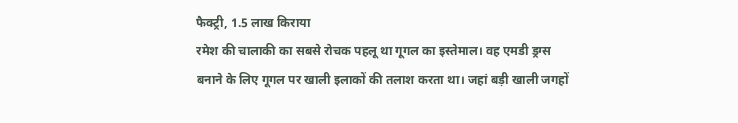फैक्ट्री, 1.5 लाख किराया
रमेश की चालाकी का सबसे रोचक पहलू था गूगल का इस्तेमाल। वह एमडी ड्रग्स बनाने के लिए गूगल पर खाली इलाकों की तलाश करता था। जहां बड़ी खाली जगहों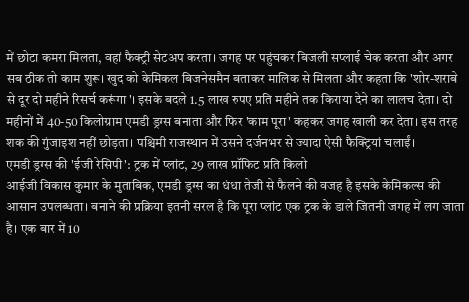में छोटा कमरा मिलता, वहां फैक्ट्री सेटअप करता। जगह पर पहुंचकर बिजली सप्लाई चेक करता और अगर सब ठीक तो काम शुरू। खुद को केमिकल बिजनेसमैन बताकर मालिक से मिलता और कहता कि 'शोर-शराबे से दूर दो महीने रिसर्च करूंगा'। इसके बदले 1.5 लाख रुपए प्रति महीने तक किराया देने का लालच देता। दो महीनों में 40-50 किलोग्राम एमडी ड्रग्स बनाता और फिर 'काम पूरा' कहकर जगह खाली कर देता। इस तरह शक की गुंजाइश नहीं छोड़ता। पश्चिमी राजस्थान में उसने दर्जनभर से ज्यादा ऐसी फैक्ट्रियां चलाईं।
एमडी ड्रग्स की 'ईजी रेसिपी': ट्रक में प्लांट, 29 लाख प्रॉफिट प्रति किलो
आईजी विकास कुमार के मुताबिक, एमडी ड्रग्स का धंधा तेजी से फैलने की वजह है इसके केमिकल्स की आसान उपलब्धता। बनाने की प्रक्रिया इतनी सरल है कि पूरा प्लांट एक ट्रक के डाले जितनी जगह में लग जाता है। एक बार में 10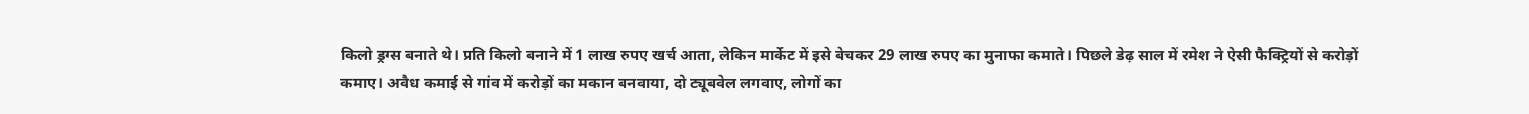किलो ड्रग्स बनाते थे। प्रति किलो बनाने में 1 लाख रुपए खर्च आता, लेकिन मार्केट में इसे बेचकर 29 लाख रुपए का मुनाफा कमाते। पिछले डेढ़ साल में रमेश ने ऐसी फैक्ट्रियों से करोड़ों कमाए। अवैध कमाई से गांव में करोड़ों का मकान बनवाया, दो ट्यूबवेल लगवाए, लोगों का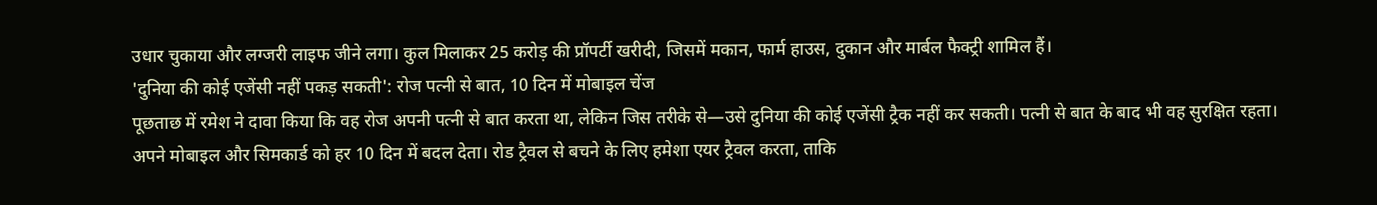उधार चुकाया और लग्जरी लाइफ जीने लगा। कुल मिलाकर 25 करोड़ की प्रॉपर्टी खरीदी, जिसमें मकान, फार्म हाउस, दुकान और मार्बल फैक्ट्री शामिल हैं।
'दुनिया की कोई एजेंसी नहीं पकड़ सकती': रोज पत्नी से बात, 10 दिन में मोबाइल चेंज
पूछताछ में रमेश ने दावा किया कि वह रोज अपनी पत्नी से बात करता था, लेकिन जिस तरीके से—उसे दुनिया की कोई एजेंसी ट्रैक नहीं कर सकती। पत्नी से बात के बाद भी वह सुरक्षित रहता। अपने मोबाइल और सिमकार्ड को हर 10 दिन में बदल देता। रोड ट्रैवल से बचने के लिए हमेशा एयर ट्रैवल करता, ताकि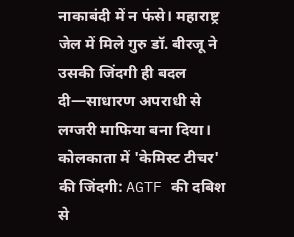नाकाबंदी में न फंसे। महाराष्ट्र जेल में मिले गुरु डॉ. बीरजू ने उसकी जिंदगी ही बदल दी—साधारण अपराधी से लग्जरी माफिया बना दिया।
कोलकाता में 'केमिस्ट टीचर' की जिंदगी: AGTF की दबिश से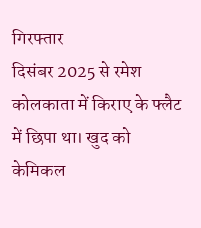गिरफ्तार
दिसंबर 2025 से रमेश कोलकाता में किराए के फ्लैट में छिपा था। खुद को केमिकल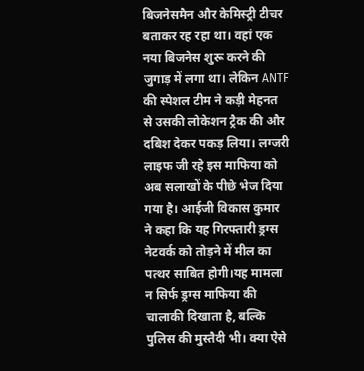बिजनेसमैन और केमिस्ट्री टीचर बताकर रह रहा था। वहां एक नया बिजनेस शुरू करने की जुगाड़ में लगा था। लेकिन ANTF की स्पेशल टीम ने कड़ी मेहनत से उसकी लोकेशन ट्रैक की और दबिश देकर पकड़ लिया। लग्जरी लाइफ जी रहे इस माफिया को अब सलाखों के पीछे भेज दिया गया है। आईजी विकास कुमार ने कहा कि यह गिरफ्तारी ड्रग्स नेटवर्क को तोड़ने में मील का पत्थर साबित होगी।यह मामला न सिर्फ ड्रग्स माफिया की चालाकी दिखाता है, बल्कि पुलिस की मुस्तैदी भी। क्या ऐसे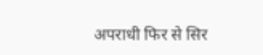अपराधी फिर से सिर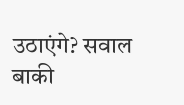उठाएंगे? सवाल बाकी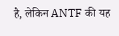है, लेकिन ANTF की यह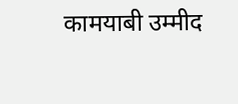कामयाबी उम्मीद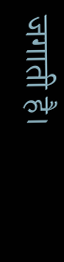जगाती है।